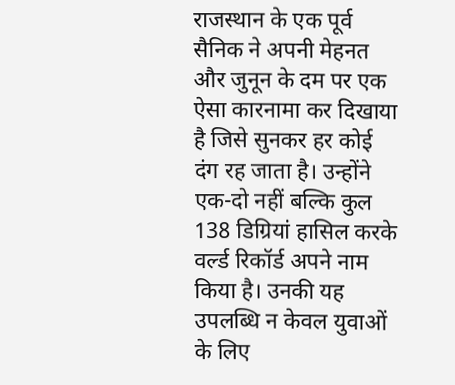राजस्थान के एक पूर्व सैनिक ने अपनी मेहनत और जुनून के दम पर एक ऐसा कारनामा कर दिखाया है जिसे सुनकर हर कोई दंग रह जाता है। उन्होंने एक-दो नहीं बल्कि कुल 138 डिग्रियां हासिल करके वर्ल्ड रिकॉर्ड अपने नाम किया है। उनकी यह उपलब्धि न केवल युवाओं के लिए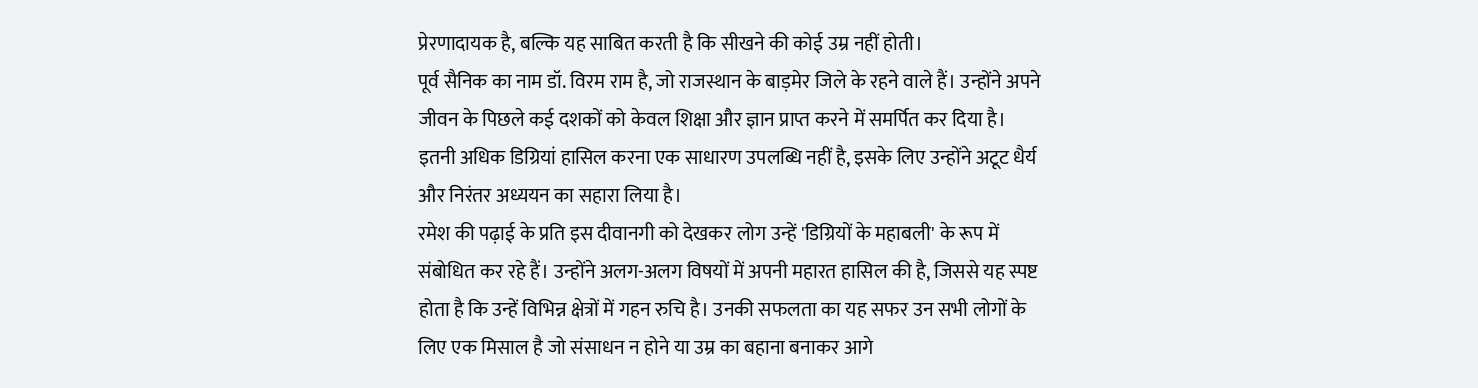प्रेरणादायक है, बल्कि यह साबित करती है कि सीखने की कोई उम्र नहीं होती।
पूर्व सैनिक का नाम डॉ. विरम राम है, जो राजस्थान के बाड़मेर जिले के रहने वाले हैं। उन्होंने अपने जीवन के पिछले कई दशकों को केवल शिक्षा और ज्ञान प्राप्त करने में समर्पित कर दिया है। इतनी अधिक डिग्रियां हासिल करना एक साधारण उपलब्धि नहीं है, इसके लिए उन्होंने अटूट धैर्य और निरंतर अध्ययन का सहारा लिया है।
रमेश की पढ़ाई के प्रति इस दीवानगी को देखकर लोग उन्हें 'डिग्रियों के महाबली' के रूप में संबोधित कर रहे हैं। उन्होंने अलग-अलग विषयों में अपनी महारत हासिल की है, जिससे यह स्पष्ट होता है कि उन्हें विभिन्न क्षेत्रों में गहन रुचि है। उनकी सफलता का यह सफर उन सभी लोगों के लिए एक मिसाल है जो संसाधन न होने या उम्र का बहाना बनाकर आगे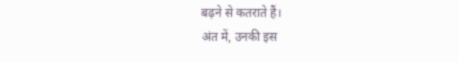बढ़ने से कतराते हैं।
अंत में, उनकी इस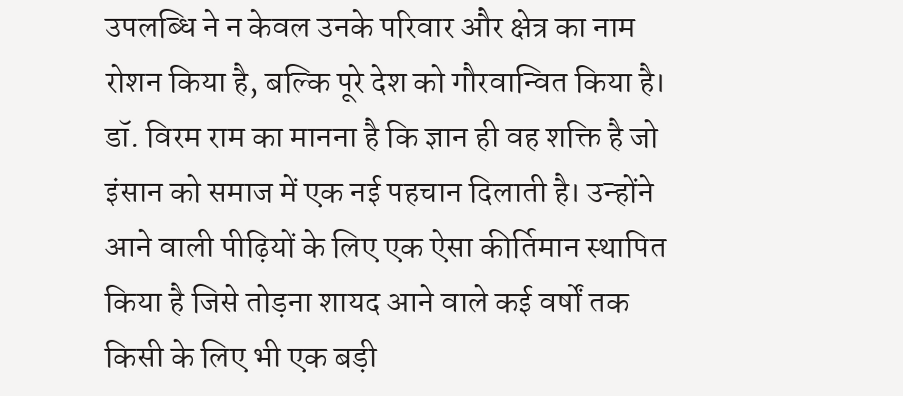उपलब्धि ने न केवल उनके परिवार और क्षेत्र का नाम रोशन किया है, बल्कि पूरे देश को गौरवान्वित किया है। डॉ. विरम राम का मानना है कि ज्ञान ही वह शक्ति है जो इंसान को समाज में एक नई पहचान दिलाती है। उन्होंने आने वाली पीढ़ियों के लिए एक ऐसा कीर्तिमान स्थापित किया है जिसे तोड़ना शायद आने वाले कई वर्षों तक किसी के लिए भी एक बड़ी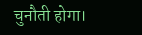चुनौती होगा।